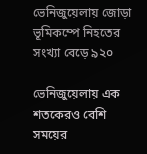ভেনিজুয়েলায় জোড়া ভূমিকম্পে নিহতের সংখ্যা বেড়ে ৯২০

ভেনিজুয়েলায় এক শতকেরও বেশি সময়ের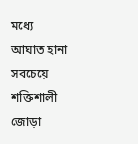মধ্যে আঘাত হানা সবচেয়ে শক্তিশালী জোড়া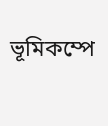ভূমিকম্পে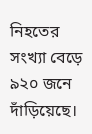নিহতের সংখ্যা বেড়ে ৯২০ জনে দাঁড়িয়েছে।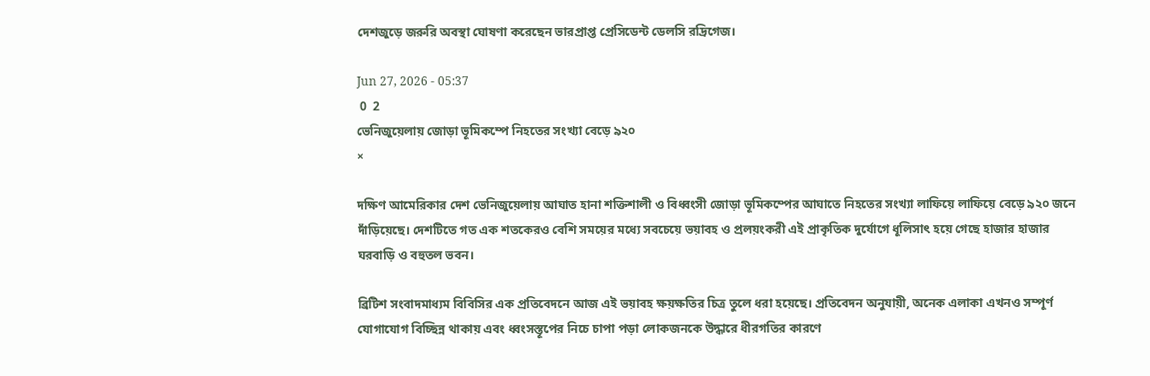দেশজুড়ে জরুরি অবস্থা ঘোষণা করেছেন ভারপ্রাপ্ত প্রেসিডেন্ট ডেলসি রদ্রিগেজ।

Jun 27, 2026 - 05:37
 0  2
ভেনিজুয়েলায় জোড়া ভূমিকম্পে নিহতের সংখ্যা বেড়ে ৯২০
×

দক্ষিণ আমেরিকার দেশ ভেনিজুয়েলায় আঘাত হানা শক্তিশালী ও বিধ্বংসী জোড়া ভূমিকম্পের আঘাতে নিহতের সংখ্যা লাফিয়ে লাফিয়ে বেড়ে ৯২০ জনে দাঁড়িয়েছে। দেশটিতে গত এক শতকেরও বেশি সময়ের মধ্যে সবচেয়ে ভয়াবহ ও প্রলয়ংকরী এই প্রাকৃতিক দুর্যোগে ধূলিসাৎ হয়ে গেছে হাজার হাজার ঘরবাড়ি ও বহুতল ভবন।

ব্রিটিশ সংবাদমাধ্যম বিবিসির এক প্রতিবেদনে আজ এই ভয়াবহ ক্ষয়ক্ষতির চিত্র তুলে ধরা হয়েছে। প্রতিবেদন অনুযায়ী, অনেক এলাকা এখনও সম্পূর্ণ যোগাযোগ বিচ্ছিন্ন থাকায় এবং ধ্বংসস্তূপের নিচে চাপা পড়া লোকজনকে উদ্ধারে ধীরগতির কারণে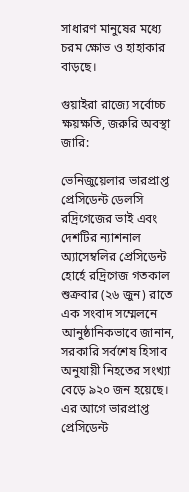সাধারণ মানুষের মধ্যে চরম ক্ষোভ ও হাহাকার বাড়ছে।

গুয়াইরা রাজ্যে সর্বোচ্চ ক্ষয়ক্ষতি, জরুরি অবস্থা জারি:

ভেনিজুয়েলার ভারপ্রাপ্ত প্রেসিডেন্ট ডেলসি রদ্রিগেজের ভাই এবং দেশটির ন্যাশনাল অ্যাসেম্বলির প্রেসিডেন্ট হোর্হে রদ্রিগেজ গতকাল শুক্রবার (২৬ জুন) রাতে এক সংবাদ সম্মেলনে আনুষ্ঠানিকভাবে জানান, সরকারি সর্বশেষ হিসাব অনুযায়ী নিহতের সংখ্যা বেড়ে ৯২০ জন হয়েছে। এর আগে ভারপ্রাপ্ত প্রেসিডেন্ট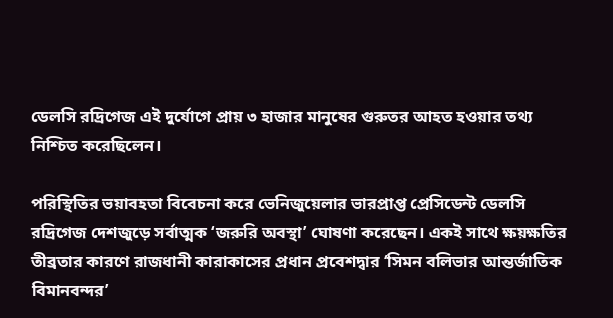ডেলসি রদ্রিগেজ এই দুর্যোগে প্রায় ৩ হাজার মানুষের গুরুতর আহত হওয়ার তথ্য নিশ্চিত করেছিলেন।

পরিস্থিতির ভয়াবহতা বিবেচনা করে ভেনিজুয়েলার ভারপ্রাপ্ত প্রেসিডেন্ট ডেলসি রদ্রিগেজ দেশজুড়ে সর্বাত্মক ‘জরুরি অবস্থা’ ঘোষণা করেছেন। একই সাথে ক্ষয়ক্ষতির তীব্রতার কারণে রাজধানী কারাকাসের প্রধান প্রবেশদ্বার ‘সিমন বলিভার আন্তর্জাতিক বিমানবন্দর’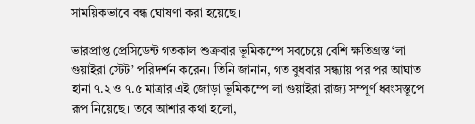সাময়িকভাবে বন্ধ ঘোষণা করা হয়েছে।

ভারপ্রাপ্ত প্রেসিডেন্ট গতকাল শুক্রবার ভূমিকম্পে সবচেয়ে বেশি ক্ষতিগ্রস্ত ‘লা গুয়াইরা স্টেট’ পরিদর্শন করেন। তিনি জানান, গত বুধবার সন্ধ্যায় পর পর আঘাত হানা ৭.২ ও ৭.৫ মাত্রার এই জোড়া ভূমিকম্পে লা গুয়াইরা রাজ্য সম্পূর্ণ ধ্বংসস্তূপে রূপ নিয়েছে। তবে আশার কথা হলো,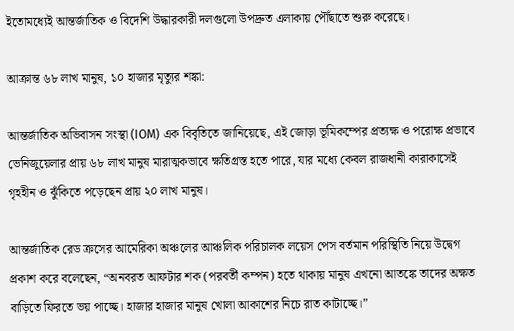ইতোমধ্যেই আন্তর্জাতিক ও বিদেশি উদ্ধারকারী দলগুলো উপদ্রুত এলাকায় পৌঁছাতে শুরু করেছে।

আক্রান্ত ৬৮ লাখ মানুষ, ১০ হাজার মৃত্যুর শঙ্কা:

আন্তর্জাতিক অভিবাসন সংস্থা (IOM) এক বিবৃতিতে জানিয়েছে, এই জোড়া ভূমিকম্পের প্রত্যক্ষ ও পরোক্ষ প্রভাবে ভেনিজুয়েলার প্রায় ৬৮ লাখ মানুষ মারাত্মকভাবে ক্ষতিগ্রস্ত হতে পারে, যার মধ্যে কেবল রাজধানী কারাকাসেই গৃহহীন ও ঝুঁকিতে পড়েছেন প্রায় ২০ লাখ মানুষ।

আন্তর্জাতিক রেড ক্রসের আমেরিকা অঞ্চলের আঞ্চলিক পরিচালক লয়েস পেস বর্তমান পরিস্থিতি নিয়ে উদ্বেগ প্রকাশ করে বলেছেন, “অনবরত আফটার শক (পরবর্তী কম্পন) হতে থাকায় মানুষ এখনো আতঙ্কে তাদের অক্ষত বাড়িতে ফিরতে ভয় পাচ্ছে। হাজার হাজার মানুষ খোলা আকাশের নিচে রাত কাটাচ্ছে।”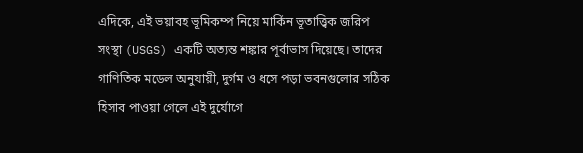এদিকে, এই ভয়াবহ ভূমিকম্প নিয়ে মার্কিন ভূতাত্ত্বিক জরিপ সংস্থা (USGS) একটি অত্যন্ত শঙ্কার পূর্বাভাস দিয়েছে। তাদের গাণিতিক মডেল অনুযায়ী, দুর্গম ও ধসে পড়া ভবনগুলোর সঠিক হিসাব পাওয়া গেলে এই দুর্যোগে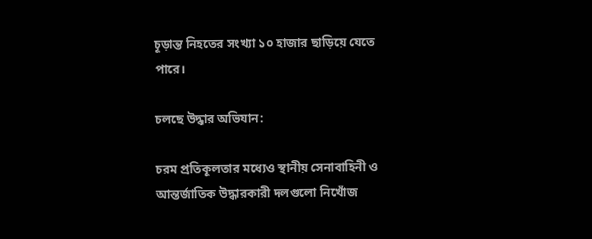চূড়ান্ত নিহতের সংখ্যা ১০ হাজার ছাড়িয়ে যেতে পারে।

চলছে উদ্ধার অভিযান:

চরম প্রতিকূলতার মধ্যেও স্থানীয় সেনাবাহিনী ও আন্তর্জাতিক উদ্ধারকারী দলগুলো নিখোঁজ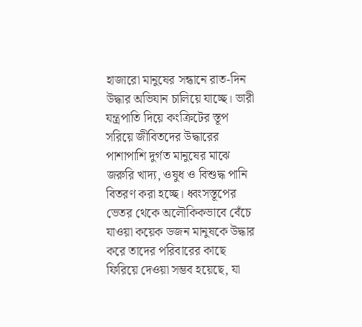হাজারো মানুষের সন্ধানে রাত-দিন উদ্ধার অভিযান চালিয়ে যাচ্ছে। ভারী যন্ত্রপাতি দিয়ে কংক্রিটের স্তূপ সরিয়ে জীবিতদের উদ্ধারের পাশাপাশি দুর্গত মানুষের মাঝে জরুরি খাদ্য, ওষুধ ও বিশুদ্ধ পানি বিতরণ করা হচ্ছে। ধ্বংসস্তূপের ভেতর থেকে অলৌকিকভাবে বেঁচে যাওয়া কয়েক ডজন মানুষকে উদ্ধার করে তাদের পরিবারের কাছে ফিরিয়ে দেওয়া সম্ভব হয়েছে, যা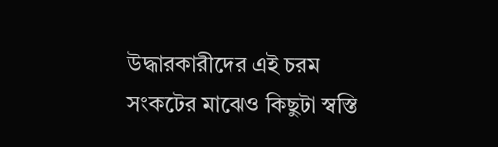উদ্ধারকারীদের এই চরম সংকটের মাঝেও কিছুটা স্বস্তি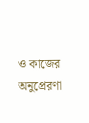ও কাজের অনুপ্রেরণা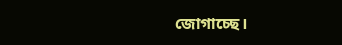জোগাচ্ছে।